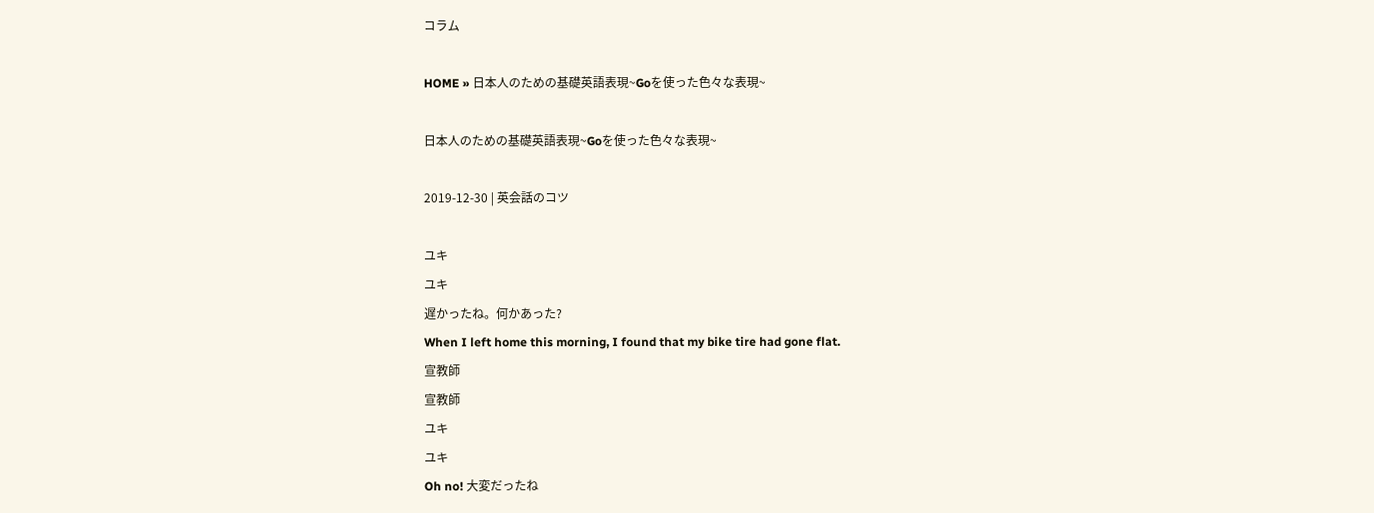コラム

HOME » 日本人のための基礎英語表現~Goを使った色々な表現~

日本人のための基礎英語表現~Goを使った色々な表現~

2019-12-30 | 英会話のコツ

ユキ
ユキ
遅かったね。何かあった?
When I left home this morning, I found that my bike tire had gone flat.
宣教師
宣教師
ユキ
ユキ
Oh no! 大変だったね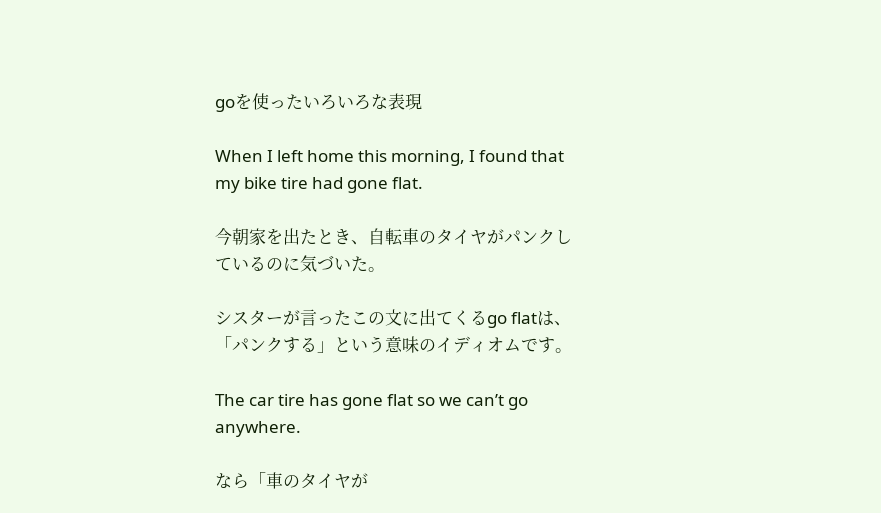goを使ったいろいろな表現

When I left home this morning, I found that my bike tire had gone flat.

今朝家を出たとき、自転車のタイヤがパンクしているのに気づいた。

シスターが言ったこの文に出てくるgo flatは、「パンクする」という意味のイディオムです。

The car tire has gone flat so we can’t go anywhere.

なら「車のタイヤが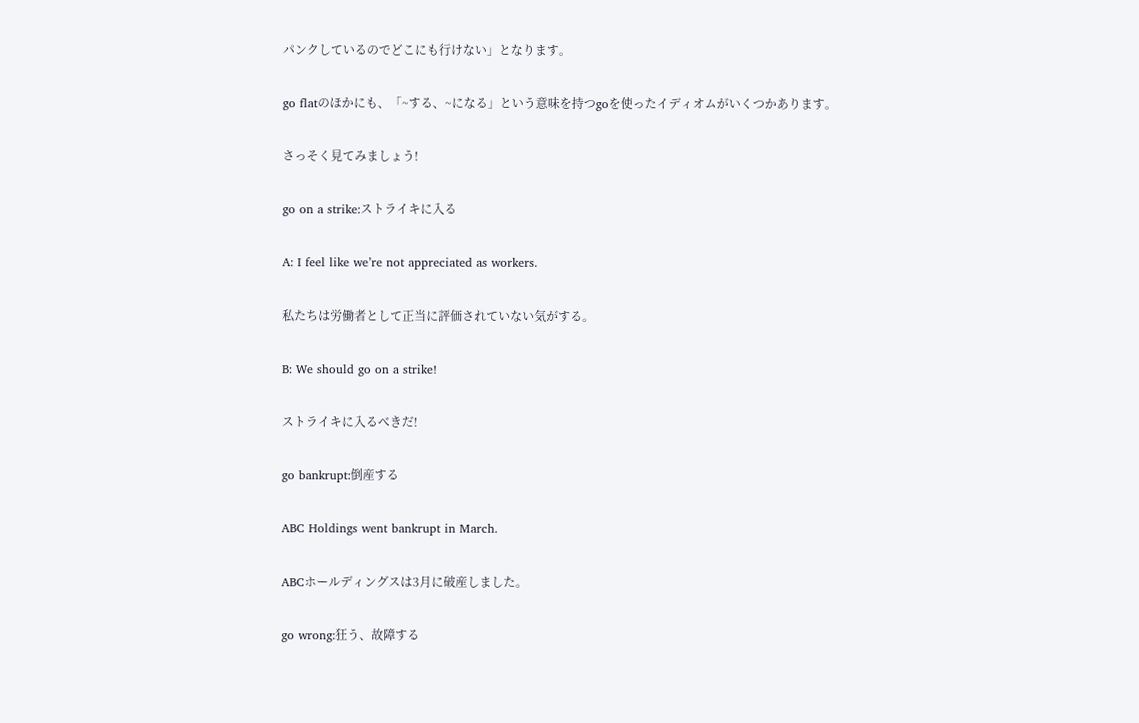パンクしているのでどこにも行けない」となります。

go flatのほかにも、「~する、~になる」という意味を持つgoを使ったイディオムがいくつかあります。

さっそく見てみましょう!

go on a strike:ストライキに入る

A: I feel like we’re not appreciated as workers.

私たちは労働者として正当に評価されていない気がする。

B: We should go on a strike!

ストライキに入るべきだ!

go bankrupt:倒産する

ABC Holdings went bankrupt in March.

ABCホールディングスは3月に破産しました。

go wrong:狂う、故障する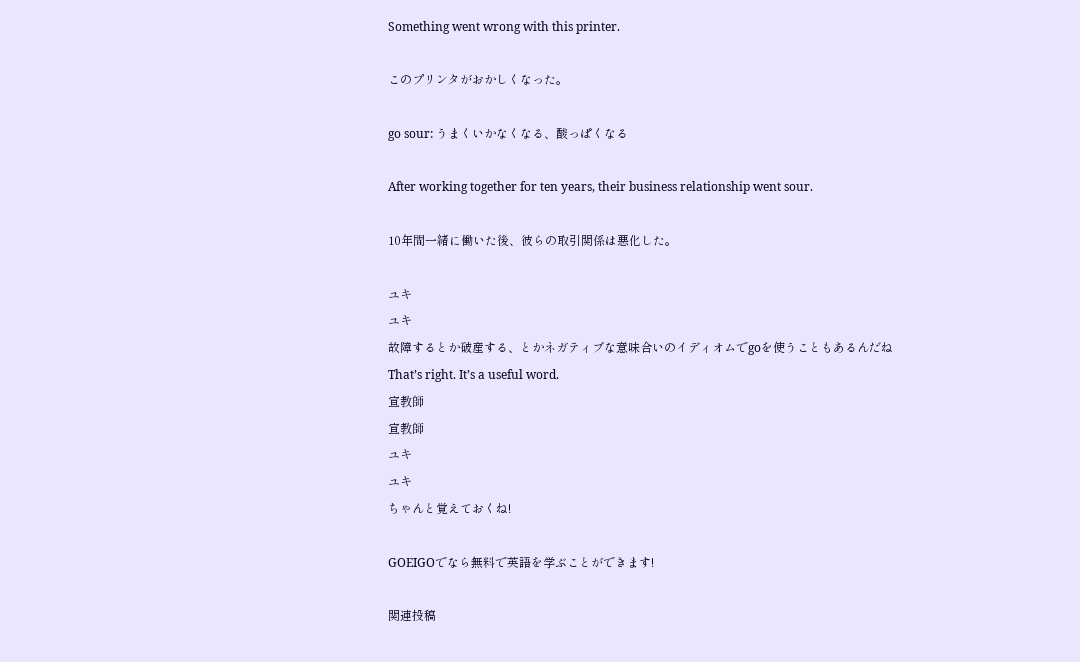Something went wrong with this printer.

このプリンタがおかしくなった。

go sour: うまくいかなくなる、酸っぱくなる

After working together for ten years, their business relationship went sour.

10年間一緒に働いた後、彼らの取引関係は悪化した。

ユキ
ユキ
故障するとか破産する、とかネガティブな意味合いのイディオムでgoを使うこともあるんだね
That’s right. It’s a useful word.
宣教師
宣教師
ユキ
ユキ
ちゃんと覚えておくね!

GOEIGOでなら無料で英語を学ぶことができます!

関連投稿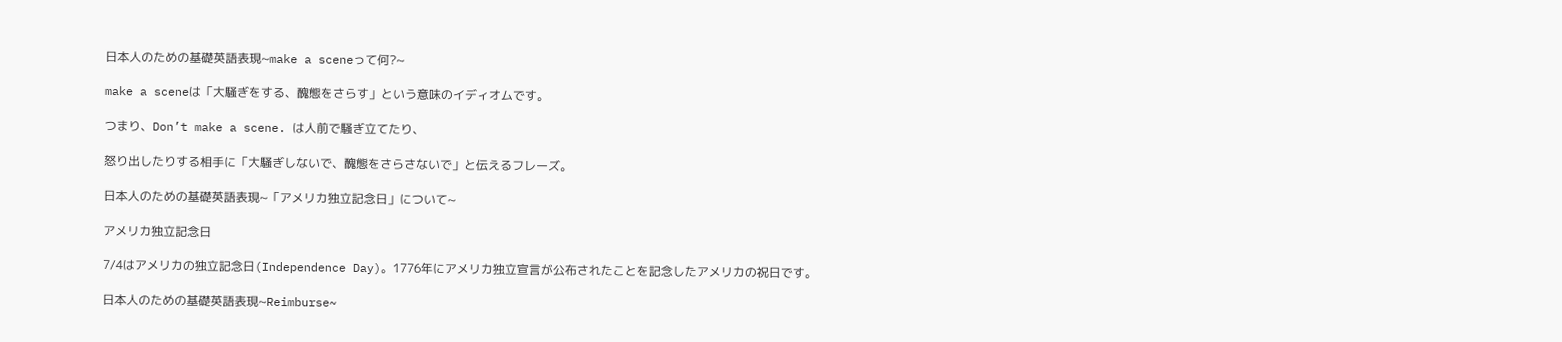日本人のための基礎英語表現~make a sceneって何?~

make a sceneは「大騒ぎをする、醜態をさらす」という意味のイディオムです。

つまり、Don’t make a scene. は人前で騒ぎ立てたり、

怒り出したりする相手に「大騒ぎしないで、醜態をさらさないで」と伝えるフレーズ。

日本人のための基礎英語表現~「アメリカ独立記念日」について~

アメリカ独立記念日

7/4はアメリカの独立記念日(Independence Day)。1776年にアメリカ独立宣言が公布されたことを記念したアメリカの祝日です。

日本人のための基礎英語表現~Reimburse~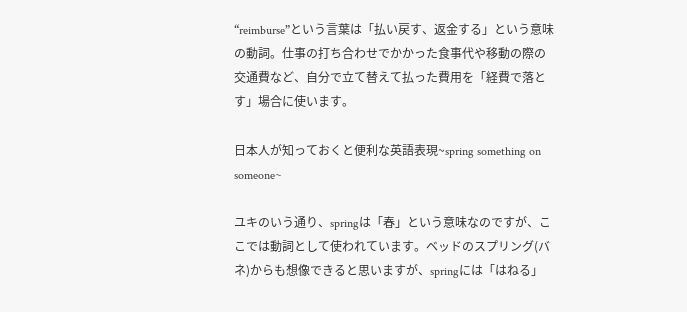“reimburse”という言葉は「払い戻す、返金する」という意味の動詞。仕事の打ち合わせでかかった食事代や移動の際の交通費など、自分で立て替えて払った費用を「経費で落とす」場合に使います。

日本人が知っておくと便利な英語表現~spring something on someone~

ユキのいう通り、springは「春」という意味なのですが、ここでは動詞として使われています。ベッドのスプリング(バネ)からも想像できると思いますが、springには「はねる」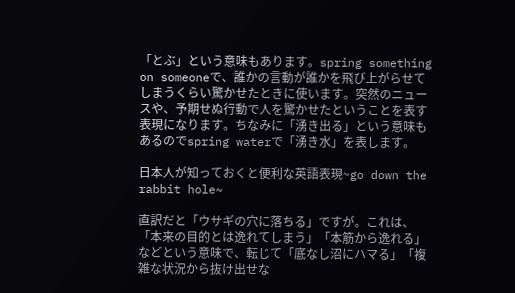「とぶ」という意味もあります。spring something on someoneで、誰かの言動が誰かを飛び上がらせてしまうくらい驚かせたときに使います。突然のニュースや、予期せぬ行動で人を驚かせたということを表す表現になります。ちなみに「湧き出る」という意味もあるのでspring waterで「湧き水」を表します。

日本人が知っておくと便利な英語表現~go down the rabbit hole~

直訳だと「ウサギの穴に落ちる」ですが。これは、「本来の目的とは逸れてしまう」「本筋から逸れる」などという意味で、転じて「底なし沼にハマる」「複雑な状況から抜け出せな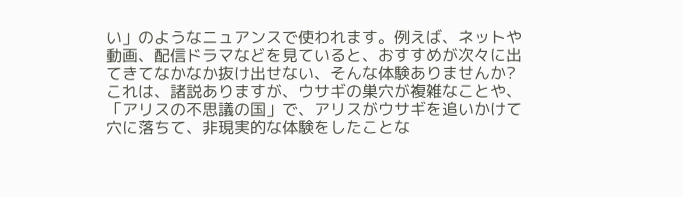い」のようなニュアンスで使われます。例えば、ネットや動画、配信ドラマなどを見ていると、おすすめが次々に出てきてなかなか抜け出せない、そんな体験ありませんか?これは、諸説ありますが、ウサギの巣穴が複雑なことや、「アリスの不思議の国」で、アリスがウサギを追いかけて穴に落ちて、非現実的な体験をしたことな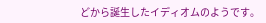どから誕生したイディオムのようです。